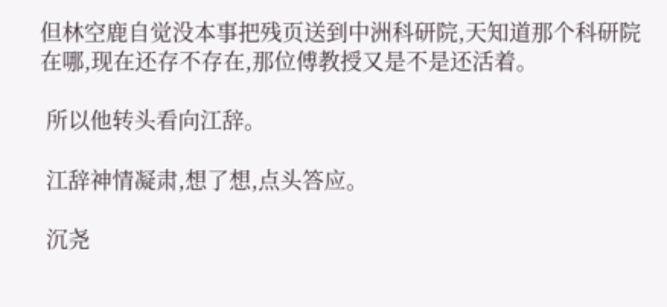但林空鹿自觉没本事把残页送到中洲科研院,天知道那个科研院在哪,现在还存不存在,那位傅教授又是不是还活着。

 所以他转头看向江辞。

 江辞神情凝肃,想了想,点头答应。

 沉尧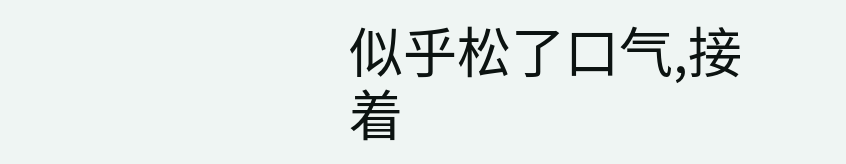似乎松了口气,接着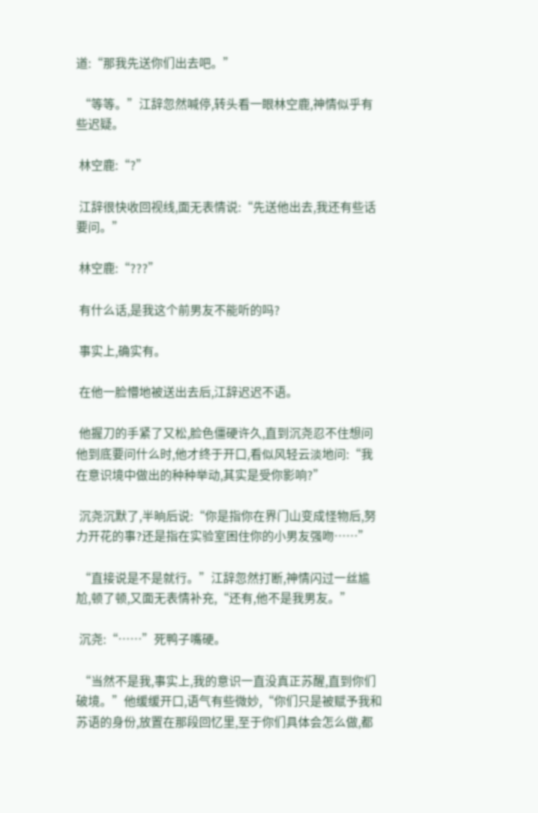道:“那我先送你们出去吧。”

 “等等。”江辞忽然喊停,转头看一眼林空鹿,神情似乎有些迟疑。

 林空鹿:“?”

 江辞很快收回视线,面无表情说:“先送他出去,我还有些话要问。”

 林空鹿:“???”

 有什么话,是我这个前男友不能听的吗?

 事实上,确实有。

 在他一脸懵地被送出去后,江辞迟迟不语。

 他握刀的手紧了又松,脸色僵硬许久,直到沉尧忍不住想问他到底要问什么时,他才终于开口,看似风轻云淡地问:“我在意识境中做出的种种举动,其实是受你影响?”

 沉尧沉默了,半晌后说:“你是指你在界门山变成怪物后,努力开花的事?还是指在实验室困住你的小男友强吻……”

 “直接说是不是就行。”江辞忽然打断,神情闪过一丝尴尬,顿了顿,又面无表情补充,“还有,他不是我男友。”

 沉尧:“……”死鸭子嘴硬。

 “当然不是我,事实上,我的意识一直没真正苏醒,直到你们破境。”他缓缓开口,语气有些微妙,“你们只是被赋予我和苏语的身份,放置在那段回忆里,至于你们具体会怎么做,都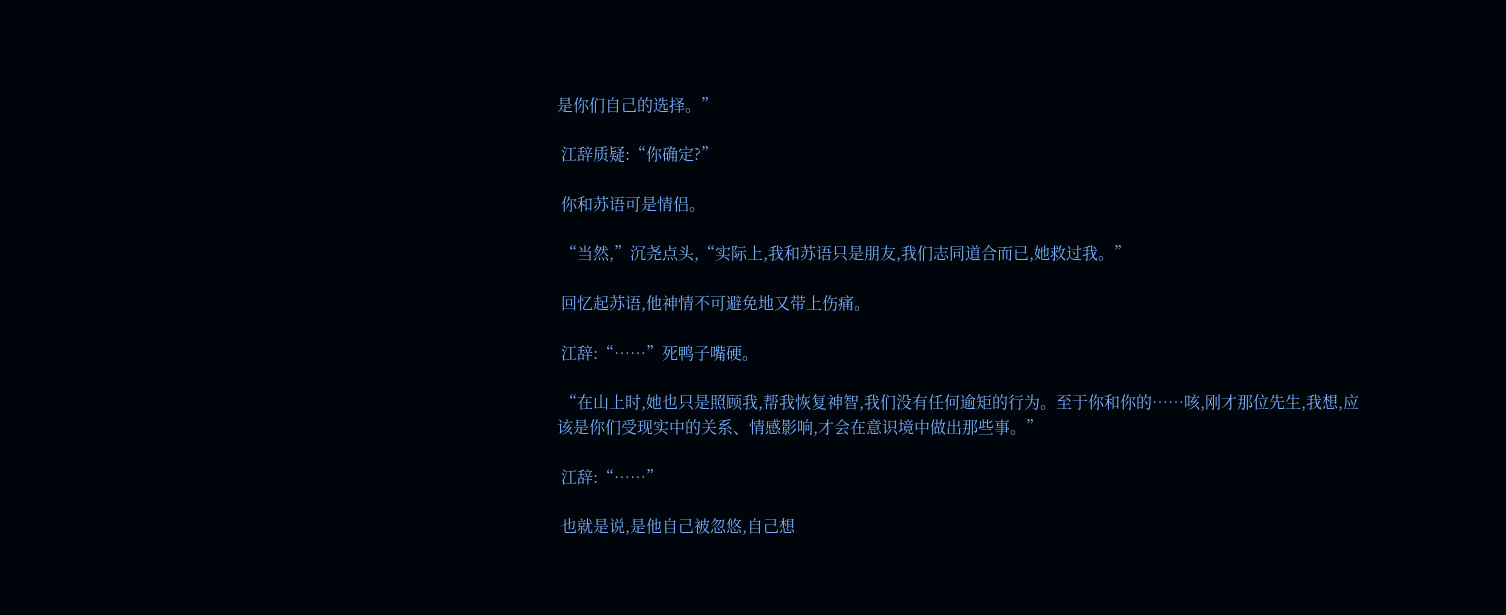是你们自己的选择。”

 江辞质疑:“你确定?”

 你和苏语可是情侣。

 “当然,”沉尧点头,“实际上,我和苏语只是朋友,我们志同道合而已,她救过我。”

 回忆起苏语,他神情不可避免地又带上伤痛。

 江辞:“……”死鸭子嘴硬。

 “在山上时,她也只是照顾我,帮我恢复神智,我们没有任何逾矩的行为。至于你和你的……咳,刚才那位先生,我想,应该是你们受现实中的关系、情感影响,才会在意识境中做出那些事。”

 江辞:“……”

 也就是说,是他自己被忽悠,自己想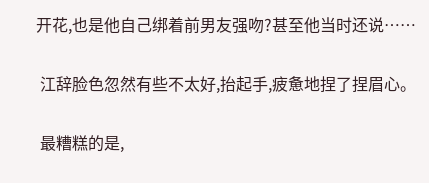开花,也是他自己绑着前男友强吻?甚至他当时还说……

 江辞脸色忽然有些不太好,抬起手,疲惫地捏了捏眉心。

 最糟糕的是,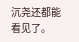沉尧还都能看见了。